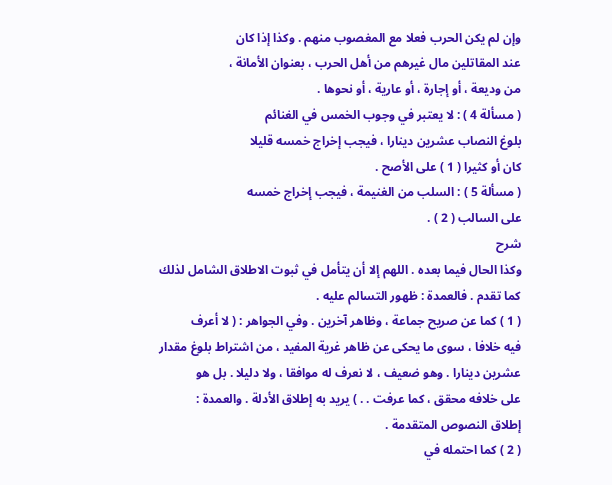وإن لم يكن الحرب فعلا مع المغصوب منهم . وكذا إذا كان
عند المقاتلين مال غيرهم من أهل الحرب ، بعنوان الأمانة ،
من وديعة ، أو إجارة ، أو عارية ، أو نحوها .
( مسألة 4 ) : لا يعتبر في وجوب الخمس في الغنائم
بلوغ النصاب عشرين دينارا ، فيجب إخراج خمسه قليلا
كان أو كثيرا ( 1 ) على الأصح .
( مسألة 5 ) : السلب من الغنيمة ، فيجب إخراج خمسه
على السالب ( 2 ) .
شرح
وكذا الحال فيما بعده . اللهم إلا أن يتأمل في ثبوت الاطلاق الشامل لذلك
كما تقدم . فالعمدة : ظهور التسالم عليه .
( 1 ) كما عن صريح جماعة ، وظاهر آخرين . وفي الجواهر : ( لا أعرف
فيه خلافا ، سوى ما يحكى عن ظاهر غرية المفيد ، من اشتراط بلوغ مقدار
عشرين دينارا . وهو ضعيف ، لا نعرف له موافقا ، ولا دليلا . بل هو
على خلافه محقق ، كما عرفت . . ) يريد به إطلاق الأدلة . والعمدة :
إطلاق النصوص المتقدمة .
( 2 ) كما احتمله في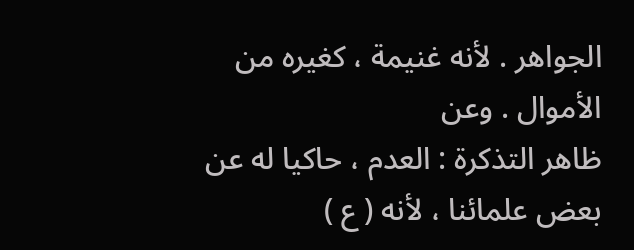الجواهر . لأنه غنيمة ، كغيره من الأموال . وعن
ظاهر التذكرة : العدم ، حاكيا له عن بعض علمائنا ، لأنه ( ع )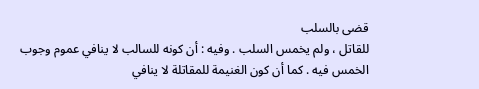قضى بالسلب
للقاتل ، ولم يخمس السلب . وفيه : أن كونه للسالب لا ينافي عموم وجوب
الخمس فيه . كما أن كون الغنيمة للمقاتلة لا ينافي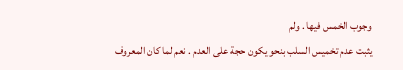وجوب الخمس فيها . ولم
يثبت عدم تخميس السلب بنحو يكون حجة على العدم . نعم لما كان المعروف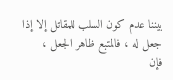بيننا عدم كون السلب للمقاتل إلا إذا جعل له ، فالمتبع ظاهر الجعل ،
فإن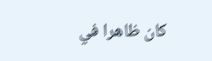كان ظاهرا في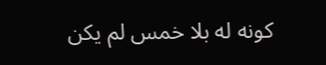كونه له بلا خمس لم يكن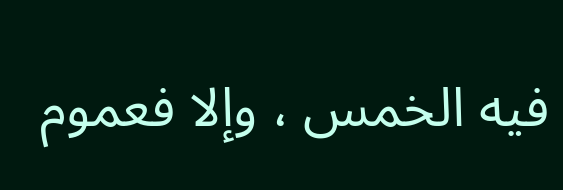فيه الخمس ، وإلا فعموم